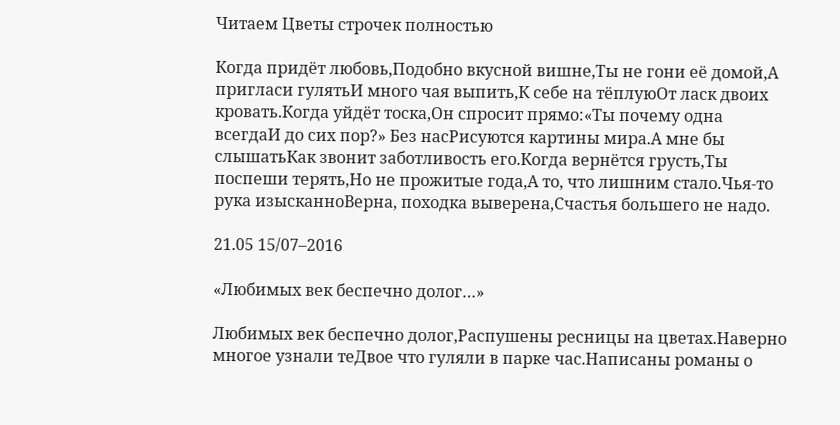Читаем Цветы строчек полностью

Когда придёт любовь,Подобно вкусной вишне,Ты не гони её домой,А пригласи гулятьИ много чая выпить,К себе на тёплуюОт ласк двоих кровать.Когда уйдёт тоска,Он спросит прямо:«Ты почему одна всегдаИ до сих пор?» Без насРисуются картины мира.А мне бы слышатьКак звонит заботливость его.Когда вернётся грусть,Ты поспеши терять,Но не прожитые года,А то, что лишним стало.Чья-то рука изысканноВерна, походка выверена,Счастья большего не надо.

21.05 15/07–2016

«Любимых век беспечно долог…»

Любимых век беспечно долог,Распушены ресницы на цветах.Наверно многое узнали теДвое что гуляли в парке час.Написаны романы о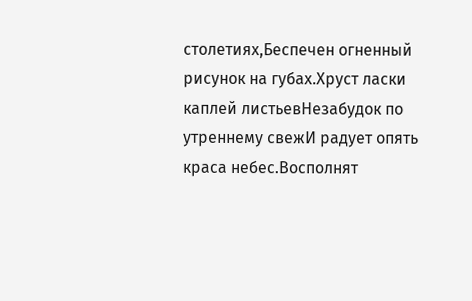столетиях,Беспечен огненный рисунок на губах.Хруст ласки каплей листьевНезабудок по утреннему свежИ радует опять краса небес.Восполнят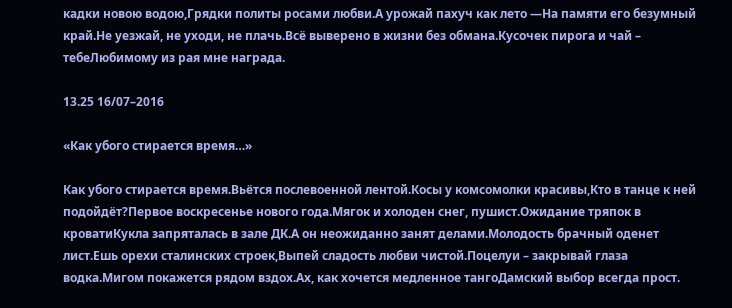кадки новою водою,Грядки политы росами любви.А урожай пахуч как лето —На памяти его безумный край.Не уезжай, не уходи, не плачь.Всё выверено в жизни без обмана.Кусочек пирога и чай – тебеЛюбимому из рая мне награда.

13.25 16/07–2016

«Как убого стирается время…»

Как убого стирается время.Вьётся послевоенной лентой.Косы у комсомолки красивы,Кто в танце к ней подойдёт?Первое воскресенье нового года.Мягок и холоден снег, пушист.Ожидание тряпок в кроватиКукла запряталась в зале ДК.А он неожиданно занят делами.Молодость брачный оденет лист.Ешь орехи сталинских строек,Выпей сладость любви чистой.Поцелуи – закрывай глаза водка.Мигом покажется рядом вздох.Ах, как хочется медленное тангоДамский выбор всегда прост.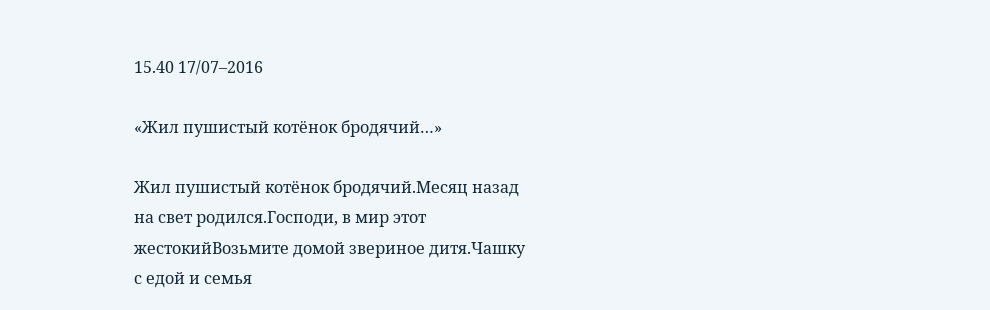15.40 17/07–2016

«Жил пушистый котёнок бродячий…»

Жил пушистый котёнок бродячий.Месяц назад на свет родился.Господи, в мир этот жестокийВозьмите домой звериное дитя.Чашку с едой и семья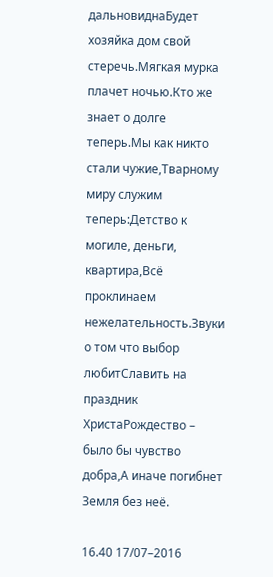дальновиднаБудет хозяйка дом свой стеречь.Мягкая мурка плачет ночью.Кто же знает о долге теперь.Мы как никто стали чужие,Тварному миру служим теперь:Детство к могиле, деньги, квартира,Всё проклинаем нежелательность.Звуки о том что выбор любитСлавить на праздник ХристаРождество – было бы чувство добра,А иначе погибнет Земля без неё.

16.40 17/07–2016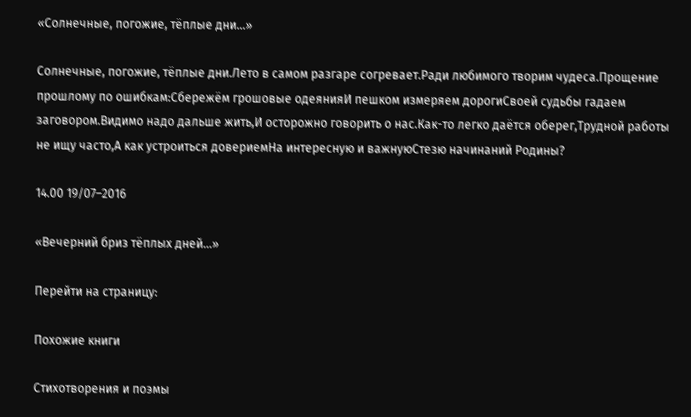«Солнечные, погожие, тёплые дни…»

Солнечные, погожие, тёплые дни.Лето в самом разгаре согревает.Ради любимого творим чудеса.Прощение прошлому по ошибкам:Сбережём грошовые одеянияИ пешком измеряем дорогиСвоей судьбы гадаем заговором.Видимо надо дальше жить,И осторожно говорить о нас.Как-то легко даётся оберег,Трудной работы не ищу часто,А как устроиться довериемНа интересную и важнуюСтезю начинаний Родины?

14.00 19/07–2016

«Вечерний бриз тёплых дней…»

Перейти на страницу:

Похожие книги

Стихотворения и поэмы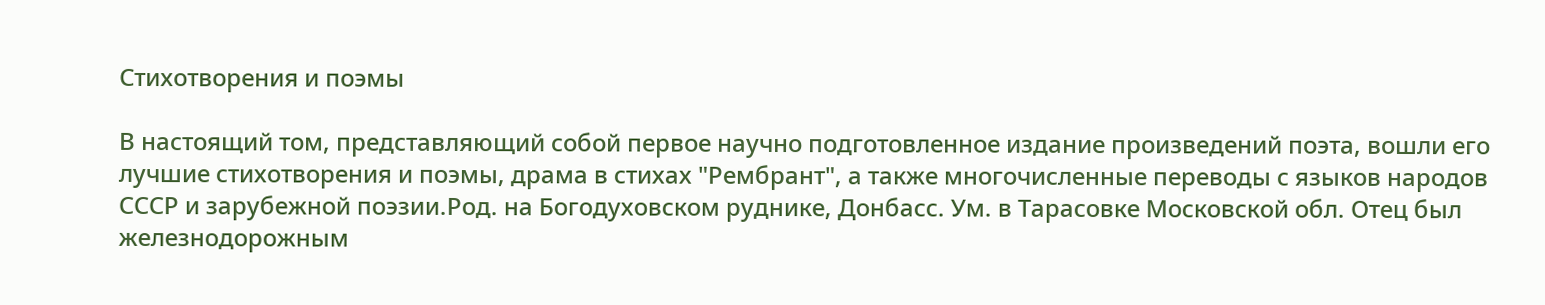Стихотворения и поэмы

В настоящий том, представляющий собой первое научно подготовленное издание произведений поэта, вошли его лучшие стихотворения и поэмы, драма в стихах "Рембрант", а также многочисленные переводы с языков народов СССР и зарубежной поэзии.Род. на Богодуховском руднике, Донбасс. Ум. в Тарасовке Московской обл. Отец был железнодорожным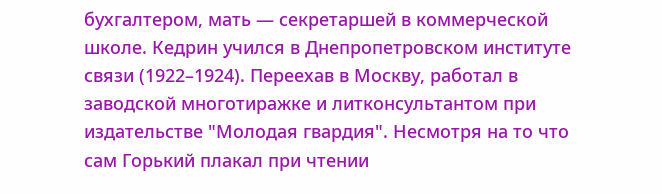бухгалтером, мать — секретаршей в коммерческой школе. Кедрин учился в Днепропетровском институте связи (1922–1924). Переехав в Москву, работал в заводской многотиражке и литконсультантом при издательстве "Молодая гвардия". Несмотря на то что сам Горький плакал при чтении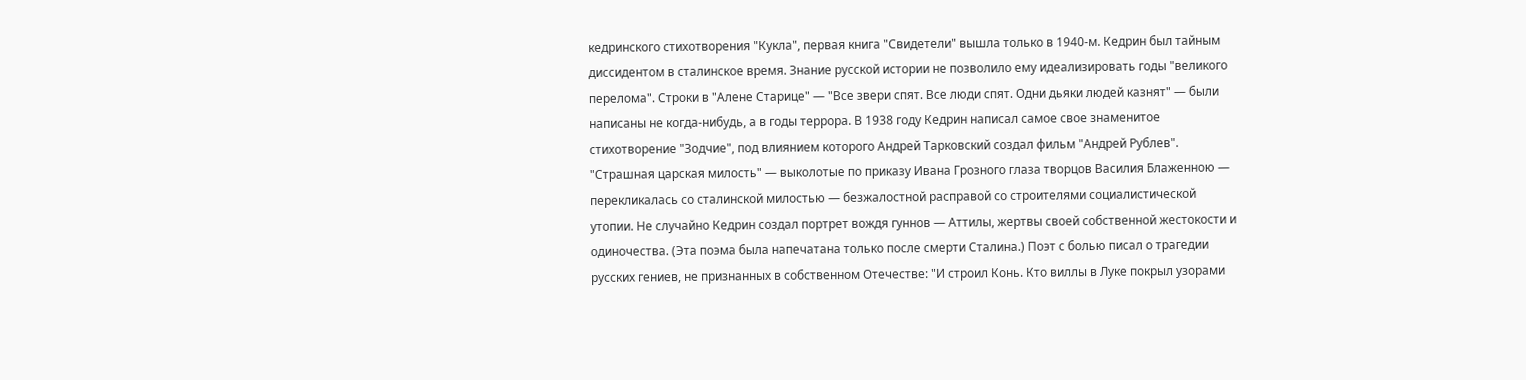кедринского стихотворения "Кукла", первая книга "Свидетели" вышла только в 1940-м. Кедрин был тайным диссидентом в сталинское время. Знание русской истории не позволило ему идеализировать годы "великого перелома". Строки в "Алене Старице" — "Все звери спят. Все люди спят. Одни дьяки людей казнят" — были написаны не когда-нибудь, а в годы террора. В 1938 году Кедрин написал самое свое знаменитое стихотворение "Зодчие", под влиянием которого Андрей Тарковский создал фильм "Андрей Рублев". "Страшная царская милость" — выколотые по приказу Ивана Грозного глаза творцов Василия Блаженною — перекликалась со сталинской милостью — безжалостной расправой со строителями социалистической утопии. Не случайно Кедрин создал портрет вождя гуннов — Аттилы, жертвы своей собственной жестокости и одиночества. (Эта поэма была напечатана только после смерти Сталина.) Поэт с болью писал о трагедии русских гениев, не признанных в собственном Отечестве: "И строил Конь. Кто виллы в Луке покрыл узорами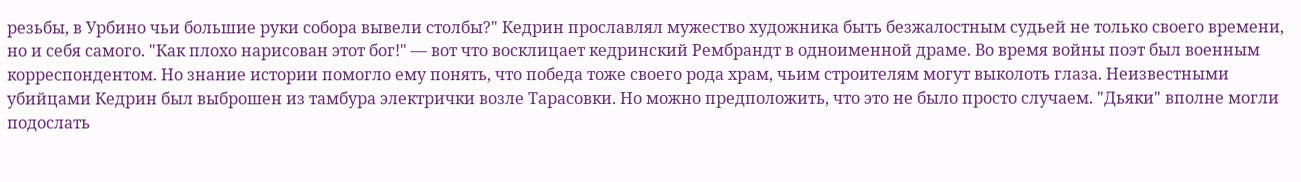резьбы, в Урбино чьи большие руки собора вывели столбы?" Кедрин прославлял мужество художника быть безжалостным судьей не только своего времени, но и себя самого. "Как плохо нарисован этот бог!" — вот что восклицает кедринский Рембрандт в одноименной драме. Во время войны поэт был военным корреспондентом. Но знание истории помогло ему понять, что победа тоже своего рода храм, чьим строителям могут выколоть глаза. Неизвестными убийцами Кедрин был выброшен из тамбура электрички возле Тарасовки. Но можно предположить, что это не было просто случаем. "Дьяки" вполне могли подослать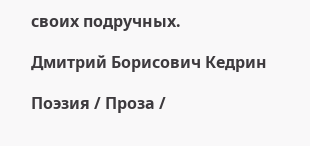своих подручных.

Дмитрий Борисович Кедрин

Поэзия / Проза /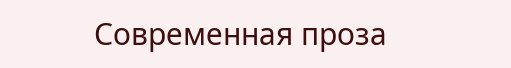Современная проза